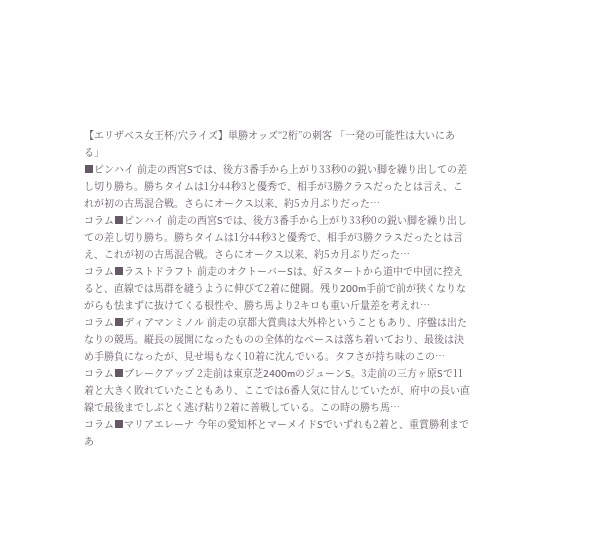【エリザベス女王杯/穴ライズ】単勝オッズ“2桁”の刺客 「一発の可能性は大いにある」
■ピンハイ 前走の西宮Sでは、後方3番手から上がり33秒0の鋭い脚を繰り出しての差し切り勝ち。勝ちタイムは1分44秒3と優秀で、相手が3勝クラスだったとは言え、これが初の古馬混合戦。さらにオークス以来、約5カ月ぶりだった…
コラム■ピンハイ 前走の西宮Sでは、後方3番手から上がり33秒0の鋭い脚を繰り出しての差し切り勝ち。勝ちタイムは1分44秒3と優秀で、相手が3勝クラスだったとは言え、これが初の古馬混合戦。さらにオークス以来、約5カ月ぶりだった…
コラム■ラストドラフト 前走のオクトーバーSは、好スタートから道中で中団に控えると、直線では馬群を縫うように伸びて2着に健闘。残り200m手前で前が狭くなりながらも怯まずに抜けてくる根性や、勝ち馬より2キロも重い斤量差を考えれ…
コラム■ディアマンミノル 前走の京都大賞典は大外枠ということもあり、序盤は出たなりの競馬。縦長の展開になったものの全体的なペースは落ち着いており、最後は決め手勝負になったが、見せ場もなく10着に沈んでいる。タフさが持ち味のこの…
コラム■ブレークアップ 2走前は東京芝2400mのジューンS。3走前の三方ヶ原Sで11着と大きく敗れていたこともあり、ここでは6番人気に甘んじていたが、府中の長い直線で最後までしぶとく逃げ粘り2着に善戦している。この時の勝ち馬…
コラム■マリアエレーナ 今年の愛知杯とマーメイドSでいずれも2着と、重賞勝利まであ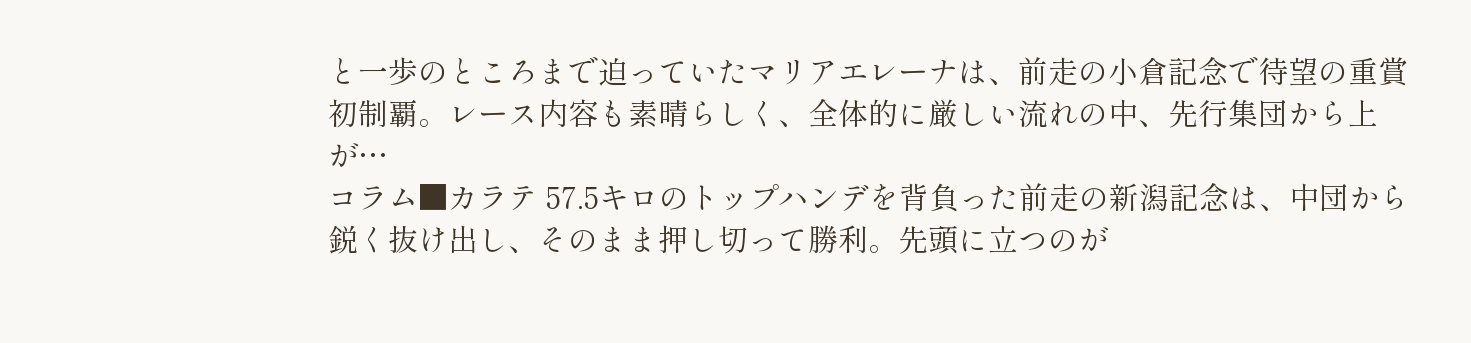と一歩のところまで迫っていたマリアエレーナは、前走の小倉記念で待望の重賞初制覇。レース内容も素晴らしく、全体的に厳しい流れの中、先行集団から上が…
コラム■カラテ 57.5キロのトップハンデを背負った前走の新潟記念は、中団から鋭く抜け出し、そのまま押し切って勝利。先頭に立つのが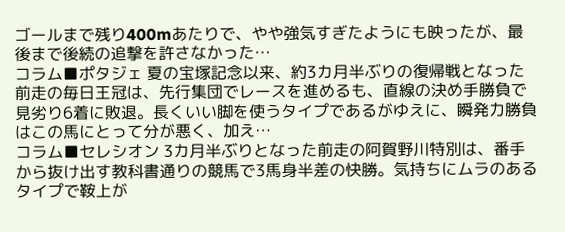ゴールまで残り400mあたりで、やや強気すぎたようにも映ったが、最後まで後続の追撃を許さなかった…
コラム■ポタジェ 夏の宝塚記念以来、約3カ月半ぶりの復帰戦となった前走の毎日王冠は、先行集団でレースを進めるも、直線の決め手勝負で見劣り6着に敗退。長くいい脚を使うタイプであるがゆえに、瞬発力勝負はこの馬にとって分が悪く、加え…
コラム■セレシオン 3カ月半ぶりとなった前走の阿賀野川特別は、番手から抜け出す教科書通りの競馬で3馬身半差の快勝。気持ちにムラのあるタイプで鞍上が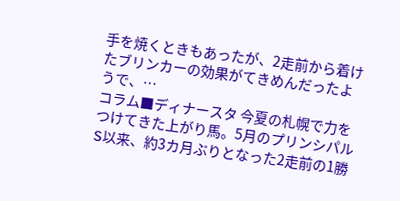手を焼くときもあったが、2走前から着けたブリンカーの効果がてきめんだったようで、…
コラム■ディナースタ 今夏の札幌で力をつけてきた上がり馬。5月のプリンシパルS以来、約3カ月ぶりとなった2走前の1勝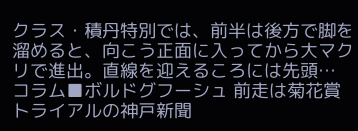クラス・積丹特別では、前半は後方で脚を溜めると、向こう正面に入ってから大マクリで進出。直線を迎えるころには先頭…
コラム■ボルドグフーシュ 前走は菊花賞トライアルの神戸新聞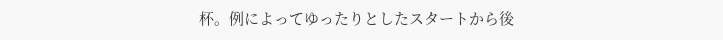杯。例によってゆったりとしたスタートから後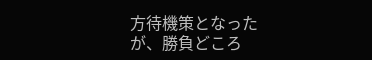方待機策となったが、勝負どころ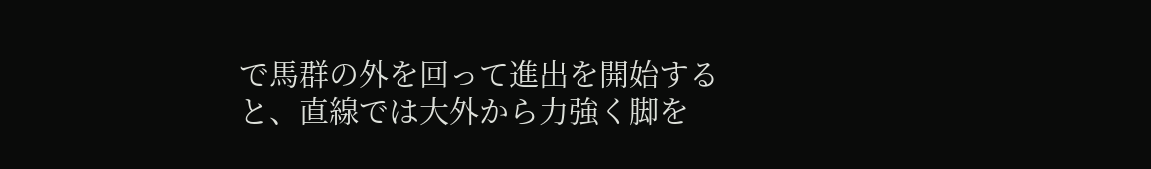で馬群の外を回って進出を開始すると、直線では大外から力強く脚を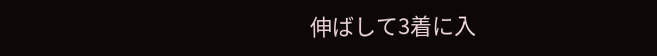伸ばして3着に入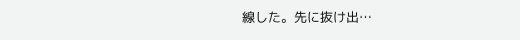線した。先に抜け出…